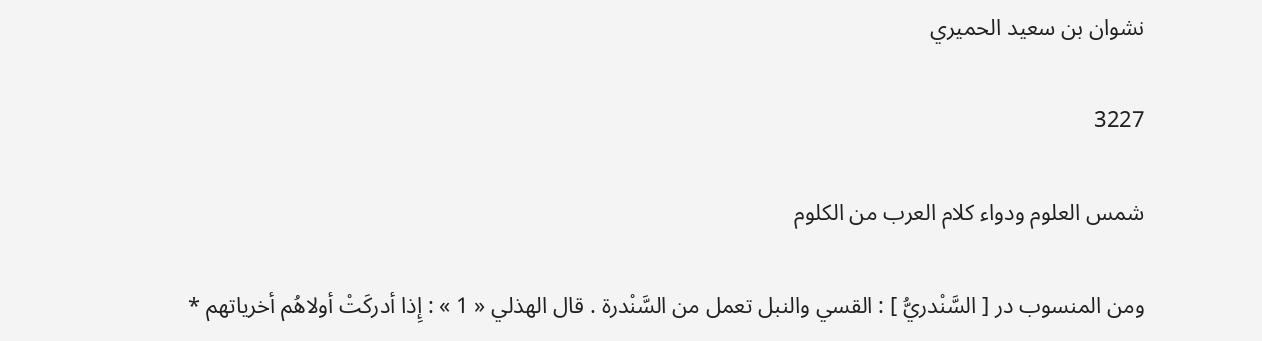نشوان بن سعيد الحميري

3227

شمس العلوم ودواء كلام العرب من الكلوم

ومن المنسوب در [ السَّنْدريُّ ] : القسي والنبل تعمل من السَّنْدرة . قال الهذلي « 1 » : إِذا أدركَتْ أولاهُم أخرياتهم *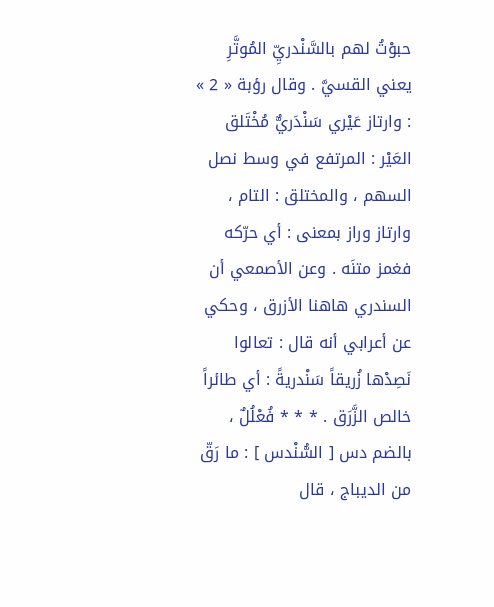حبوْتُ لهم بالسَّنْدريِّ المُوتَّرِ يعني القسيَّ . وقال رؤبة « 2 » : وارتاز عَيْري سَنْدَريٌّ مُخْتَلق العَيْر : المرتفع في وسط نصل السهم ، والمختلق : التام ، وارتاز وراز بمعنى : أي حرّكه فغمز متنَه . وعن الأصمعي أن السندري هاهنا الأزرق ، وحكي عن أعرابي أنه قال : تعالوا نَصِدْها زُريقاً سَنْدريةً : أي طائراً خالص الزَّرَق . * * * فُعْلُلٌ ، بالضم دس [ السُّنْدس ] : ما رَقّ من الديباج ، قال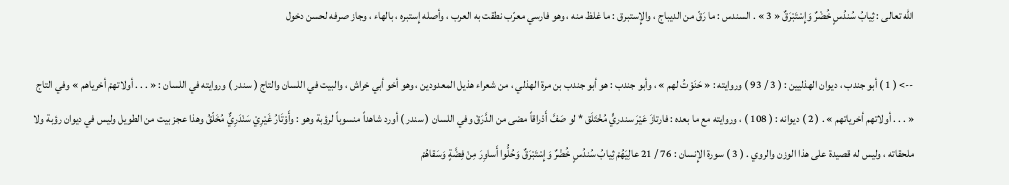اللّه تعالى : ثِيابُ سُندُسٍ خُضْرٌ وَإِسْتَبْرَقٌ « 3 » . السندس : ما رَقّ من الديباج ، والإِستبرق : ما غلظ منه ، وهو فارسي معرّب نطقت به العرب ، وأصله إِستبره ، بالهاء ، وجاز صرفه لحسن دخول

--> ( 1 ) أبو جندب ، ديوان الهذليين : ( 3 / 93 ) وروايته : « حَنَوْتُ لهم » ، وأبو جندب : هو أبو جندب بن مرة الهذلي ، من شعراء هذيل المعدودين ، وهو أخو أبي خراش ، والبيت في اللسان والتاج ( سندر ) وروايته في اللسان : « . . . أولاتهمْ أخرياهم » وفي التاج « . . . أولاتهم أخرياتهم » . ( 2 ) ديوانه : ( 108 ) ، وروايته مع ما بعده : فارتازَ عَيْرَ سندريٍّ مُخْتَلَق * لو صَفَّ أَدْراقاً مضى من الدَّرَقْ وفي اللسان ( سندر ) أورد شاهداً منسوباً لرؤبة وهو : وأَوْتَارُ غَيْرِيْ سَنْدَرِيٌّ مُخَلّقُ وهذا عجز بيت من الطويل وليس في ديوان رؤبة ولا ملحقاته ، وليس له قصيدة على هذا الوزن والروي . ( 3 ) سورة الإِنسان : 76 / 21 عالِيَهُمْ ثِيابُ سُندُسٍ خُضْرٌ وَإِسْتَبْرَقٌ وَحُلُّوا أَساوِرَ مِنْ فِضَّةٍ وَسَقاهُمْ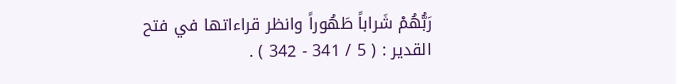رَبُّهُمْ شَراباً طَهُوراً وانظر قراءاتها في فتح القدير : ( 5 / 341 - 342 ) .